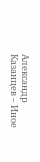Александр Казанцев – Иное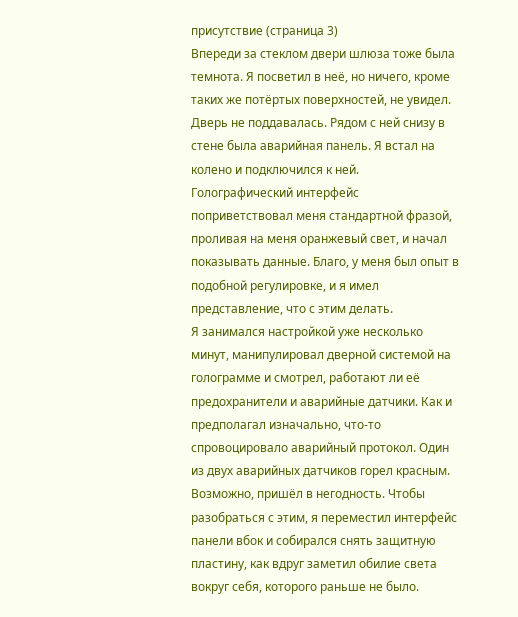присутствие (страница 3)
Впереди за стеклом двери шлюза тоже была темнота. Я посветил в неё, но ничего, кроме таких же потёртых поверхностей, не увидел.
Дверь не поддавалась. Рядом с ней снизу в стене была аварийная панель. Я встал на колено и подключился к ней. Голографический интерфейс поприветствовал меня стандартной фразой, проливая на меня оранжевый свет, и начал показывать данные. Благо, у меня был опыт в подобной регулировке, и я имел представление, что с этим делать.
Я занимался настройкой уже несколько минут, манипулировал дверной системой на голограмме и смотрел, работают ли её предохранители и аварийные датчики. Как и предполагал изначально, что-то спровоцировало аварийный протокол. Один из двух аварийных датчиков горел красным. Возможно, пришёл в негодность. Чтобы разобраться с этим, я переместил интерфейс панели вбок и собирался снять защитную пластину, как вдруг заметил обилие света вокруг себя, которого раньше не было.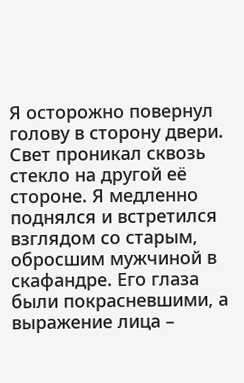Я осторожно повернул голову в сторону двери. Свет проникал сквозь стекло на другой её стороне. Я медленно поднялся и встретился взглядом со старым, обросшим мужчиной в скафандре. Его глаза были покрасневшими, а выражение лица –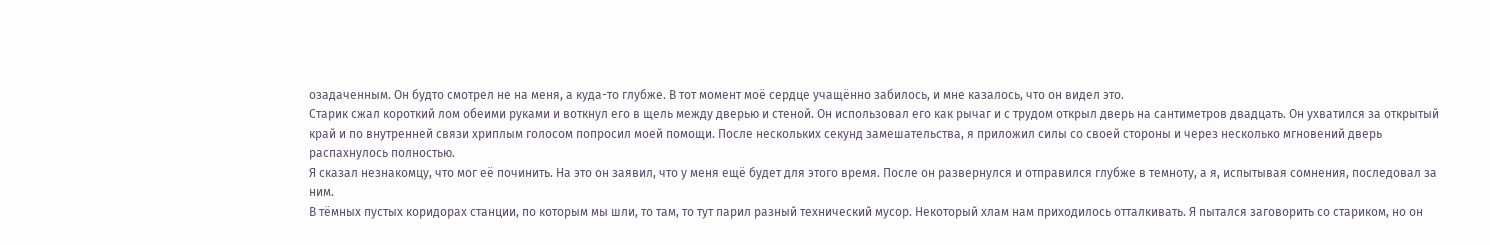озадаченным. Он будто смотрел не на меня, а куда-то глубже. В тот момент моё сердце учащённо забилось, и мне казалось, что он видел это.
Старик сжал короткий лом обеими руками и воткнул его в щель между дверью и стеной. Он использовал его как рычаг и с трудом открыл дверь на сантиметров двадцать. Он ухватился за открытый край и по внутренней связи хриплым голосом попросил моей помощи. После нескольких секунд замешательства, я приложил силы со своей стороны и через несколько мгновений дверь распахнулось полностью.
Я сказал незнакомцу, что мог её починить. На это он заявил, что у меня ещё будет для этого время. После он развернулся и отправился глубже в темноту, а я, испытывая сомнения, последовал за ним.
В тёмных пустых коридорах станции, по которым мы шли, то там, то тут парил разный технический мусор. Некоторый хлам нам приходилось отталкивать. Я пытался заговорить со стариком, но он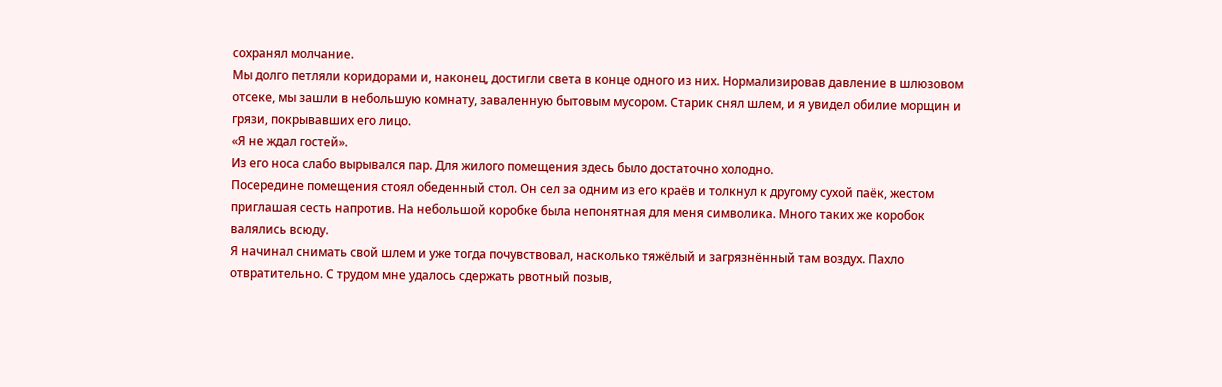сохранял молчание.
Мы долго петляли коридорами и, наконец, достигли света в конце одного из них. Нормализировав давление в шлюзовом отсеке, мы зашли в небольшую комнату, заваленную бытовым мусором. Старик снял шлем, и я увидел обилие морщин и грязи, покрывавших его лицо.
«Я не ждал гостей».
Из его носа слабо вырывался пар. Для жилого помещения здесь было достаточно холодно.
Посередине помещения стоял обеденный стол. Он сел за одним из его краёв и толкнул к другому сухой паёк, жестом приглашая сесть напротив. На небольшой коробке была непонятная для меня символика. Много таких же коробок валялись всюду.
Я начинал снимать свой шлем и уже тогда почувствовал, насколько тяжёлый и загрязнённый там воздух. Пахло отвратительно. С трудом мне удалось сдержать рвотный позыв,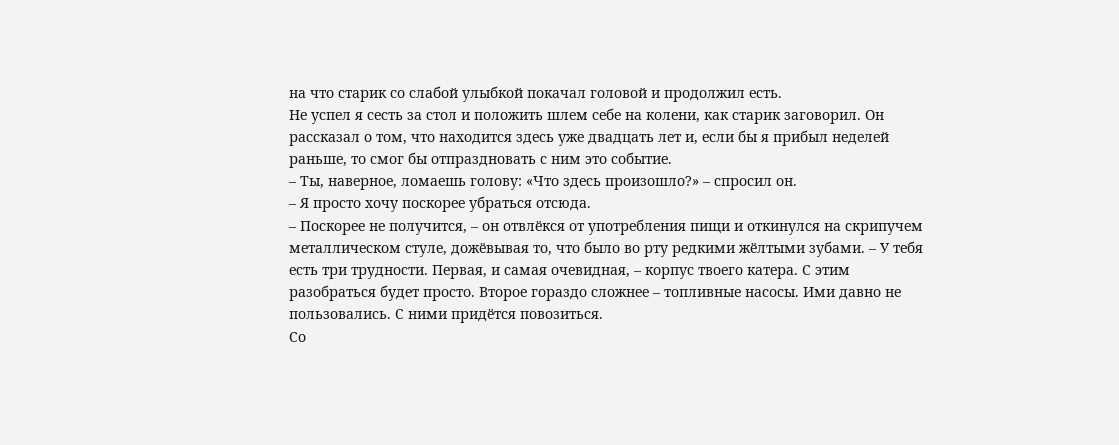на что старик со слабой улыбкой покачал головой и продолжил есть.
Не успел я сесть за стол и положить шлем себе на колени, как старик заговорил. Он рассказал о том, что находится здесь уже двадцать лет и, если бы я прибыл неделей раньше, то смог бы отпраздновать с ним это событие.
– Ты, наверное, ломаешь голову: «Что здесь произошло?» – спросил он.
– Я просто хочу поскорее убраться отсюда.
– Поскорее не получится, – он отвлёкся от употребления пищи и откинулся на скрипучем металлическом стуле, дожёвывая то, что было во рту редкими жёлтыми зубами. – У тебя есть три трудности. Первая, и самая очевидная, – корпус твоего катера. С этим разобраться будет просто. Второе гораздо сложнее – топливные насосы. Ими давно не пользовались. С ними придётся повозиться.
Со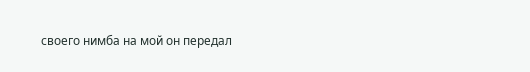своего нимба на мой он передал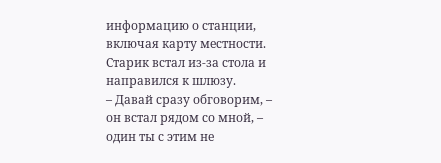информацию о станции, включая карту местности. Старик встал из-за стола и направился к шлюзу.
– Давай сразу обговорим, – он встал рядом со мной, – один ты с этим не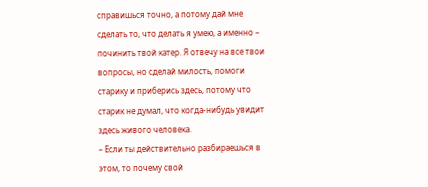справишься точно, а потому дай мне сделать то, что делать я умею, а именно – починить твой катер. Я отвечу на все твои вопросы, но сделай милость, помоги старику и приберись здесь, потому что старик не думал, что когда-нибудь увидит здесь живого человека.
– Если ты действительно разбираешься в этом, то почему свой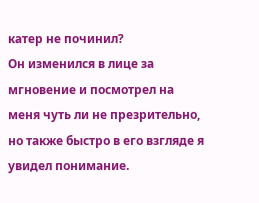катер не починил?
Он изменился в лице за мгновение и посмотрел на меня чуть ли не презрительно, но также быстро в его взгляде я увидел понимание.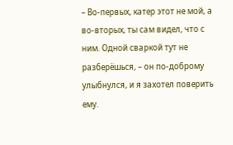– Во-первых, катер этот не мой, а во-вторых, ты сам видел, что с ним. Одной сваркой тут не разберёшься, – он по-доброму улыбнулся, и я захотел поверить ему.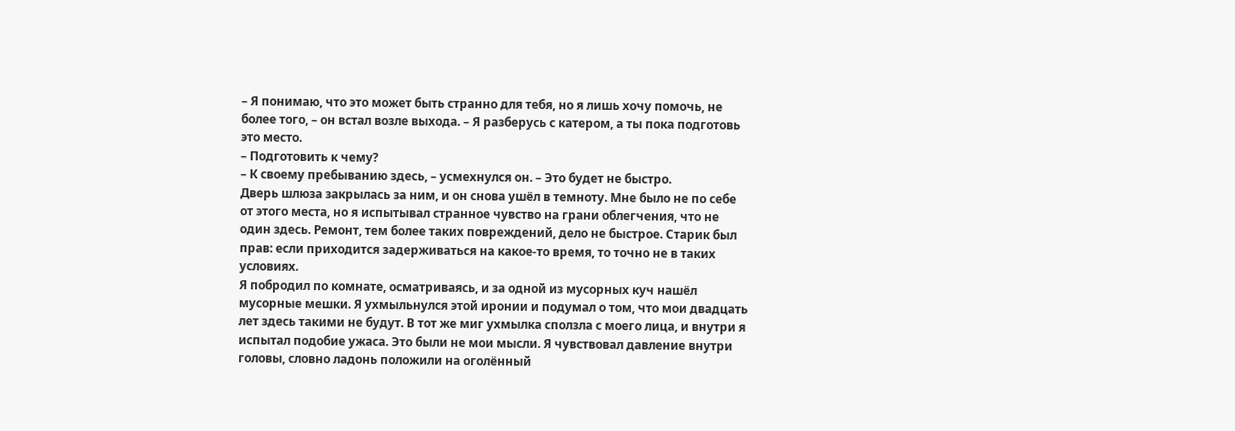– Я понимаю, что это может быть странно для тебя, но я лишь хочу помочь, не более того, – он встал возле выхода. – Я разберусь с катером, а ты пока подготовь это место.
– Подготовить к чему?
– К своему пребыванию здесь, – усмехнулся он. – Это будет не быстро.
Дверь шлюза закрылась за ним, и он снова ушёл в темноту. Мне было не по себе от этого места, но я испытывал странное чувство на грани облегчения, что не один здесь. Ремонт, тем более таких повреждений, дело не быстрое. Старик был прав: если приходится задерживаться на какое-то время, то точно не в таких условиях.
Я побродил по комнате, осматриваясь, и за одной из мусорных куч нашёл мусорные мешки. Я ухмыльнулся этой иронии и подумал о том, что мои двадцать лет здесь такими не будут. В тот же миг ухмылка сползла с моего лица, и внутри я испытал подобие ужаса. Это были не мои мысли. Я чувствовал давление внутри головы, словно ладонь положили на оголённый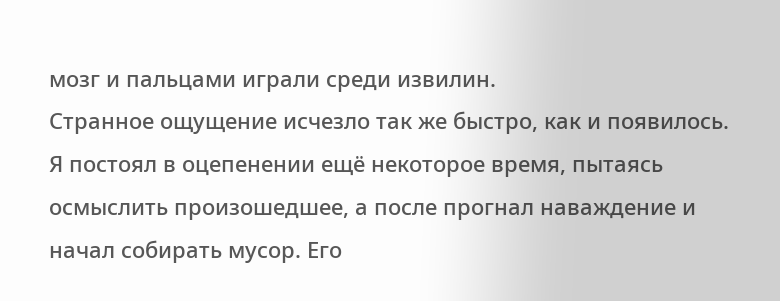мозг и пальцами играли среди извилин.
Странное ощущение исчезло так же быстро, как и появилось.
Я постоял в оцепенении ещё некоторое время, пытаясь осмыслить произошедшее, а после прогнал наваждение и начал собирать мусор. Его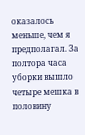оказалось меньше, чем я предполагал. За полтора часа уборки вышло четыре мешка в половину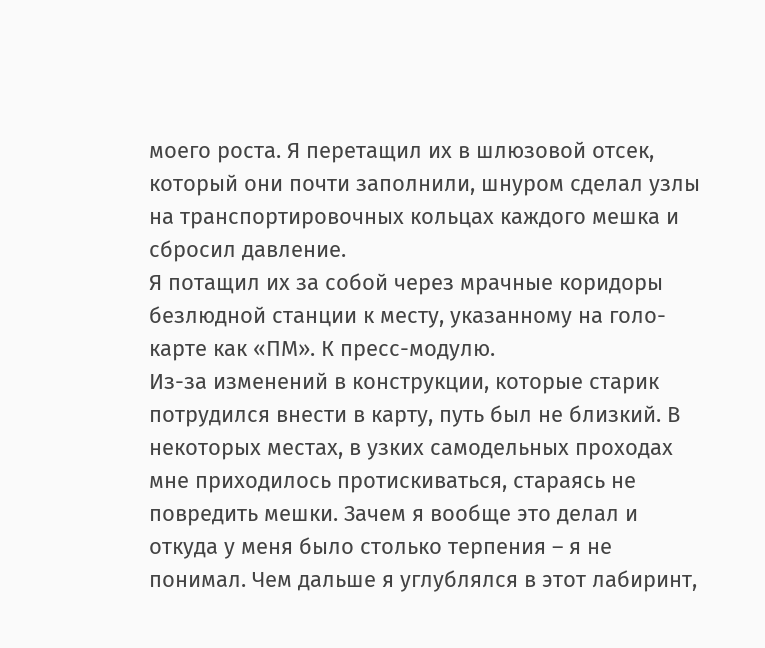моего роста. Я перетащил их в шлюзовой отсек, который они почти заполнили, шнуром сделал узлы на транспортировочных кольцах каждого мешка и сбросил давление.
Я потащил их за собой через мрачные коридоры безлюдной станции к месту, указанному на голо-карте как «ПМ». К пресс-модулю.
Из-за изменений в конструкции, которые старик потрудился внести в карту, путь был не близкий. В некоторых местах, в узких самодельных проходах мне приходилось протискиваться, стараясь не повредить мешки. Зачем я вообще это делал и откуда у меня было столько терпения – я не понимал. Чем дальше я углублялся в этот лабиринт,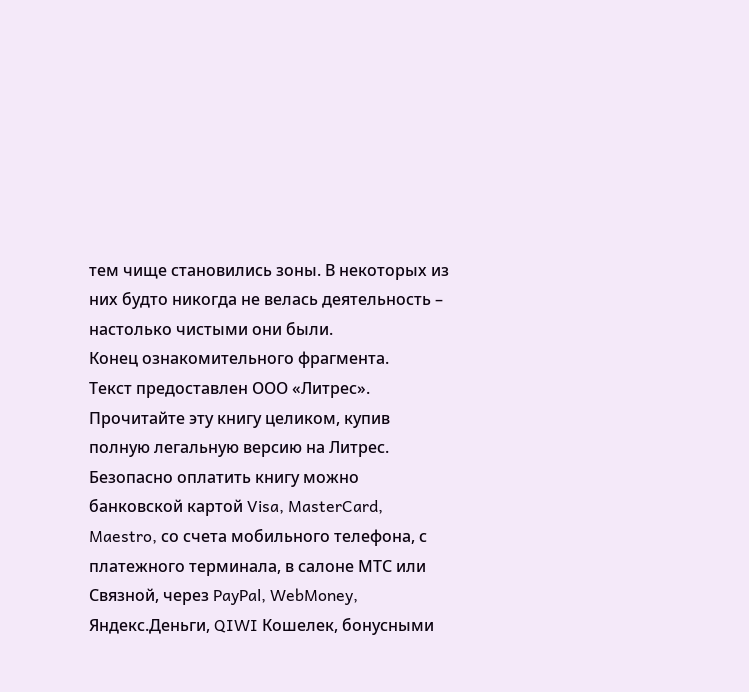тем чище становились зоны. В некоторых из них будто никогда не велась деятельность – настолько чистыми они были.
Конец ознакомительного фрагмента.
Текст предоставлен ООО «Литрес».
Прочитайте эту книгу целиком, купив полную легальную версию на Литрес.
Безопасно оплатить книгу можно банковской картой Visa, MasterCard, Maestro, со счета мобильного телефона, с платежного терминала, в салоне МТС или Связной, через PayPal, WebMoney, Яндекс.Деньги, QIWI Кошелек, бонусными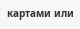картами или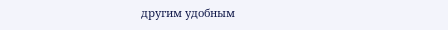другим удобным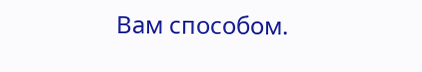Вам способом.